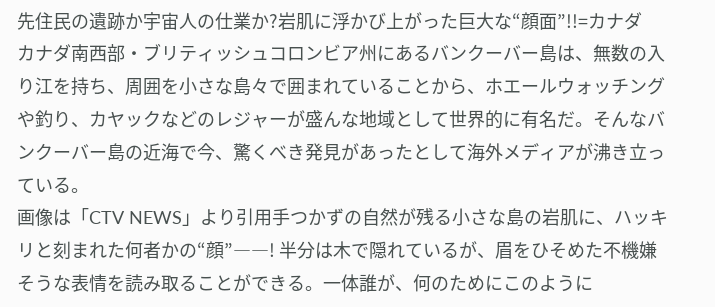先住民の遺跡か宇宙人の仕業か?岩肌に浮かび上がった巨大な“顔面”!!=カナダ
カナダ南西部・ブリティッシュコロンビア州にあるバンクーバー島は、無数の入り江を持ち、周囲を小さな島々で囲まれていることから、ホエールウォッチングや釣り、カヤックなどのレジャーが盛んな地域として世界的に有名だ。そんなバンクーバー島の近海で今、驚くべき発見があったとして海外メディアが沸き立っている。
画像は「CTV NEWS」より引用手つかずの自然が残る小さな島の岩肌に、ハッキリと刻まれた何者かの“顔”――! 半分は木で隠れているが、眉をひそめた不機嫌そうな表情を読み取ることができる。一体誰が、何のためにこのように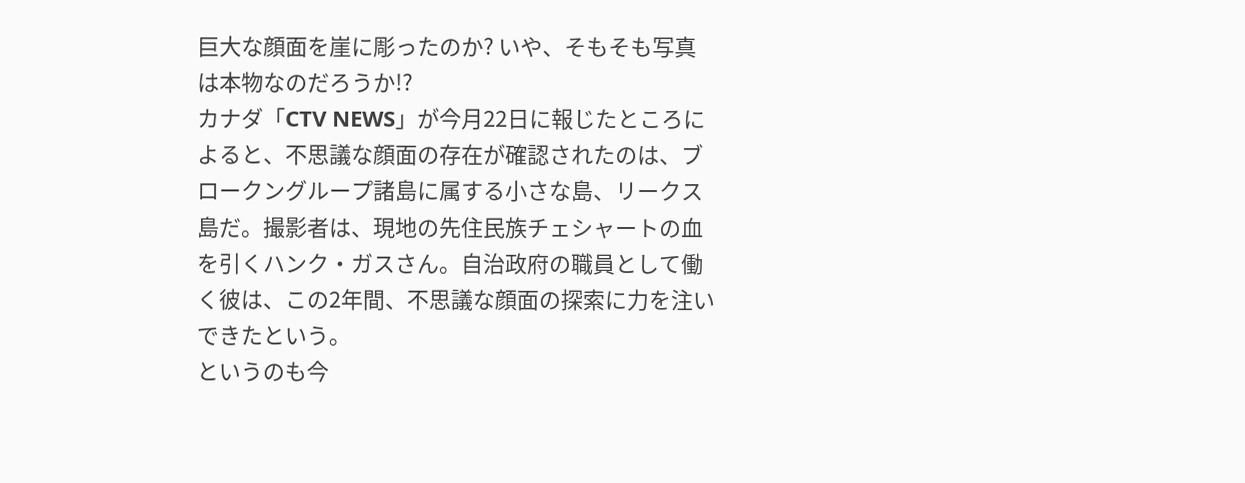巨大な顔面を崖に彫ったのか? いや、そもそも写真は本物なのだろうか!?
カナダ「CTV NEWS」が今月22日に報じたところによると、不思議な顔面の存在が確認されたのは、ブロークングループ諸島に属する小さな島、リークス島だ。撮影者は、現地の先住民族チェシャートの血を引くハンク・ガスさん。自治政府の職員として働く彼は、この2年間、不思議な顔面の探索に力を注いできたという。
というのも今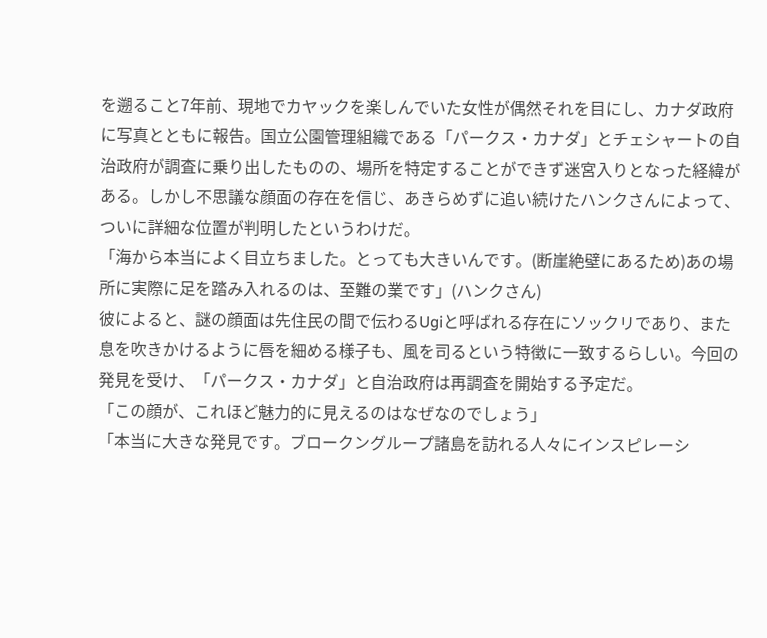を遡ること7年前、現地でカヤックを楽しんでいた女性が偶然それを目にし、カナダ政府に写真とともに報告。国立公園管理組織である「パークス・カナダ」とチェシャートの自治政府が調査に乗り出したものの、場所を特定することができず迷宮入りとなった経緯がある。しかし不思議な顔面の存在を信じ、あきらめずに追い続けたハンクさんによって、ついに詳細な位置が判明したというわけだ。
「海から本当によく目立ちました。とっても大きいんです。(断崖絶壁にあるため)あの場所に実際に足を踏み入れるのは、至難の業です」(ハンクさん)
彼によると、謎の顔面は先住民の間で伝わるUgiと呼ばれる存在にソックリであり、また息を吹きかけるように唇を細める様子も、風を司るという特徴に一致するらしい。今回の発見を受け、「パークス・カナダ」と自治政府は再調査を開始する予定だ。
「この顔が、これほど魅力的に見えるのはなぜなのでしょう」
「本当に大きな発見です。ブロークングループ諸島を訪れる人々にインスピレーシ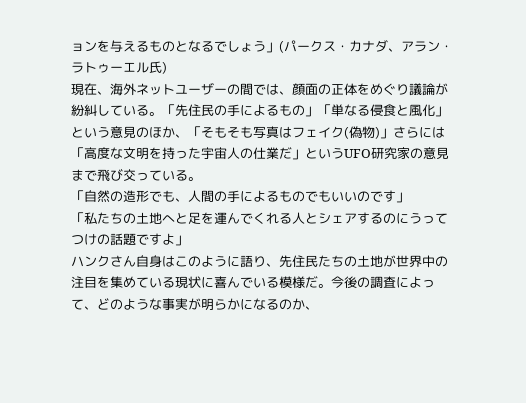ョンを与えるものとなるでしょう」(パークス・カナダ、アラン・ラトゥーエル氏)
現在、海外ネットユーザーの間では、顔面の正体をめぐり議論が紛糾している。「先住民の手によるもの」「単なる侵食と風化」という意見のほか、「そもそも写真はフェイク(偽物)」さらには「高度な文明を持った宇宙人の仕業だ」というUFO研究家の意見まで飛び交っている。
「自然の造形でも、人間の手によるものでもいいのです」
「私たちの土地へと足を運んでくれる人とシェアするのにうってつけの話題ですよ」
ハンクさん自身はこのように語り、先住民たちの土地が世界中の注目を集めている現状に喜んでいる模様だ。今後の調査によって、どのような事実が明らかになるのか、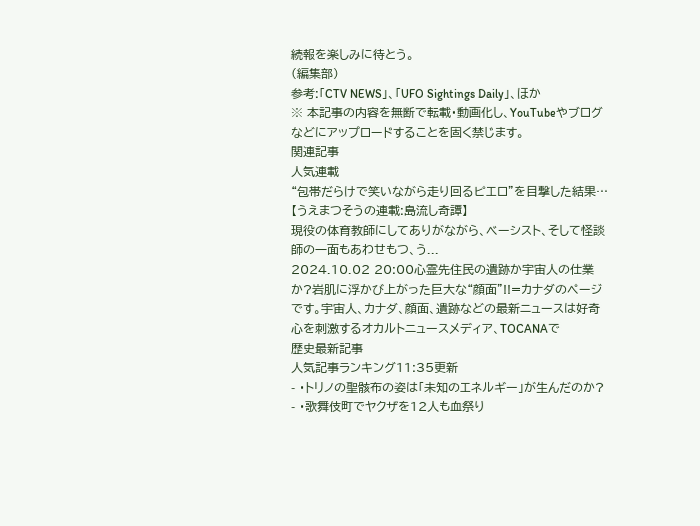続報を楽しみに待とう。
(編集部)
参考:「CTV NEWS」、「UFO Sightings Daily」、ほか
※ 本記事の内容を無断で転載・動画化し、YouTubeやブログなどにアップロードすることを固く禁じます。
関連記事
人気連載
“包帯だらけで笑いながら走り回るピエロ”を目撃した結果…【うえまつそうの連載:島流し奇譚】
現役の体育教師にしてありがながら、ベーシスト、そして怪談師の一面もあわせもつ、う...
2024.10.02 20:00心霊先住民の遺跡か宇宙人の仕業か?岩肌に浮かび上がった巨大な“顔面”!!=カナダのページです。宇宙人、カナダ、顔面、遺跡などの最新ニュースは好奇心を刺激するオカルトニュースメディア、TOCANAで
歴史最新記事
人気記事ランキング11:35更新
- ・トリノの聖骸布の姿は「未知のエネルギー」が生んだのか?
- ・歌舞伎町でヤクザを12人も血祭り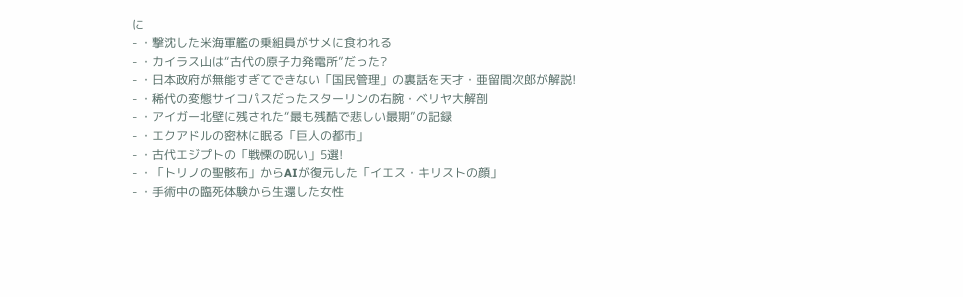に
- ・撃沈した米海軍艦の乗組員がサメに食われる
- ・カイラス山は“古代の原子力発電所”だった?
- ・日本政府が無能すぎてできない「国民管理」の裏話を天才・亜留間次郎が解説!
- ・稀代の変態サイコパスだったスターリンの右腕・ベリヤ大解剖
- ・アイガー北壁に残された“最も残酷で悲しい最期”の記録
- ・エクアドルの密林に眠る「巨人の都市」
- ・古代エジプトの「戦慄の呪い」5選!
- ・「トリノの聖骸布」からAIが復元した「イエス・キリストの顔」
- ・手術中の臨死体験から生還した女性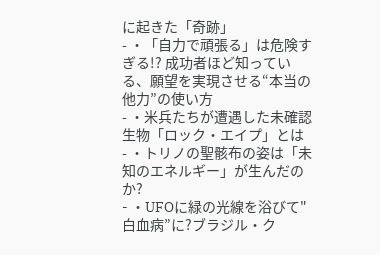に起きた「奇跡」
- ・「自力で頑張る」は危険すぎる!? 成功者ほど知っている、願望を実現させる“本当の他力”の使い方
- ・米兵たちが遭遇した未確認生物「ロック・エイプ」とは
- ・トリノの聖骸布の姿は「未知のエネルギー」が生んだのか?
- ・UFOに緑の光線を浴びて"白血病”に?ブラジル・ク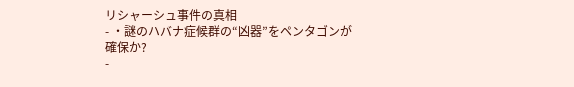リシャーシュ事件の真相
- ・謎のハバナ症候群の“凶器”をペンタゴンが確保か?
-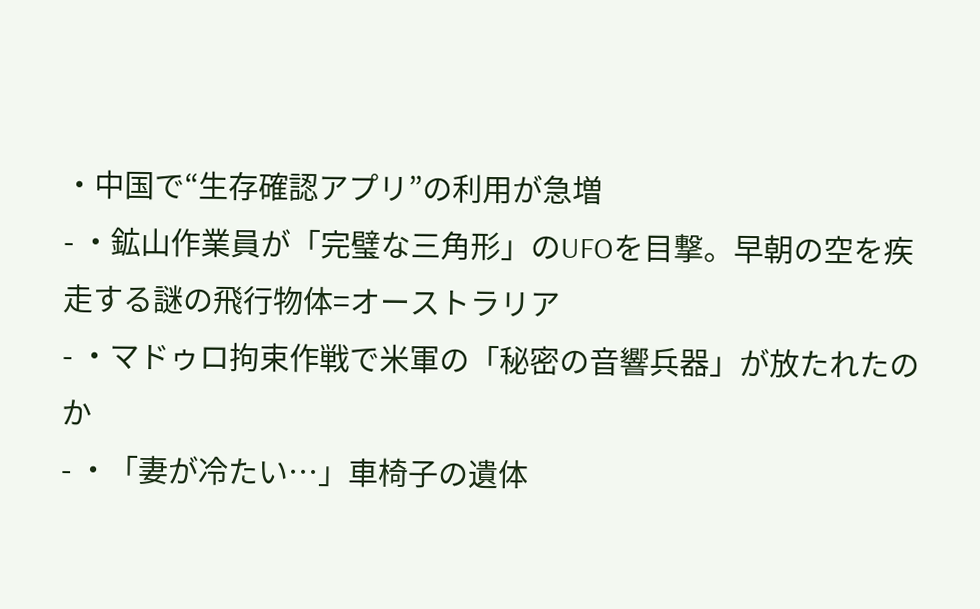・中国で“生存確認アプリ”の利用が急増
- ・鉱山作業員が「完璧な三角形」のUFOを目撃。早朝の空を疾走する謎の飛行物体=オーストラリア
- ・マドゥロ拘束作戦で米軍の「秘密の音響兵器」が放たれたのか
- ・「妻が冷たい…」車椅子の遺体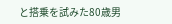と搭乗を試みた80歳男